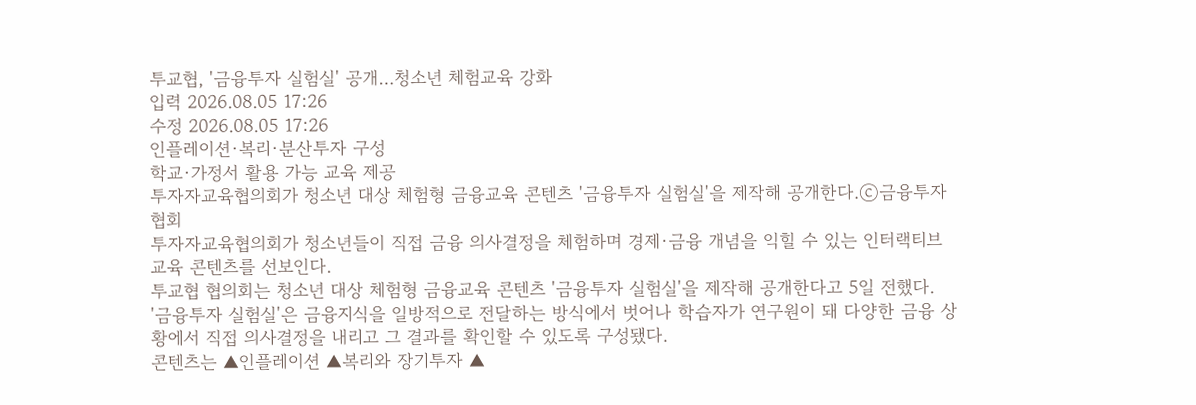투교협, '금융투자 실험실' 공개…청소년 체험교육 강화
입력 2026.08.05 17:26
수정 2026.08.05 17:26
인플레이션·복리·분산투자 구성
학교·가정서 활용 가능 교육 제공
투자자교육협의회가 청소년 대상 체험형 금융교육 콘텐츠 '금융투자 실험실'을 제작해 공개한다.ⓒ금융투자협회
투자자교육협의회가 청소년들이 직접 금융 의사결정을 체험하며 경제·금융 개념을 익힐 수 있는 인터랙티브 교육 콘텐츠를 선보인다.
투교협 협의회는 청소년 대상 체험형 금융교육 콘텐츠 '금융투자 실험실'을 제작해 공개한다고 5일 전했다.
'금융투자 실험실'은 금융지식을 일방적으로 전달하는 방식에서 벗어나 학습자가 연구원이 돼 다양한 금융 상황에서 직접 의사결정을 내리고 그 결과를 확인할 수 있도록 구성됐다.
콘텐츠는 ▲인플레이션 ▲복리와 장기투자 ▲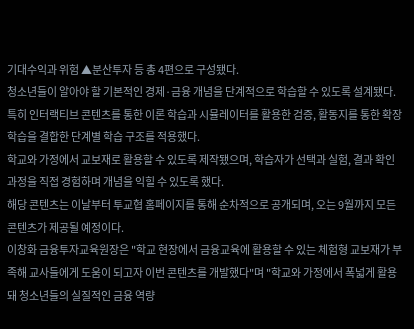기대수익과 위험 ▲분산투자 등 총 4편으로 구성됐다.
청소년들이 알아야 할 기본적인 경제·금융 개념을 단계적으로 학습할 수 있도록 설계됐다.
특히 인터랙티브 콘텐츠를 통한 이론 학습과 시뮬레이터를 활용한 검증, 활동지를 통한 확장 학습을 결합한 단계별 학습 구조를 적용했다.
학교와 가정에서 교보재로 활용할 수 있도록 제작됐으며, 학습자가 선택과 실험, 결과 확인 과정을 직접 경험하며 개념을 익힐 수 있도록 했다.
해당 콘텐츠는 이날부터 투교협 홈페이지를 통해 순차적으로 공개되며, 오는 9월까지 모든 콘텐츠가 제공될 예정이다.
이창화 금융투자교육원장은 "학교 현장에서 금융교육에 활용할 수 있는 체험형 교보재가 부족해 교사들에게 도움이 되고자 이번 콘텐츠를 개발했다"며 "학교와 가정에서 폭넓게 활용돼 청소년들의 실질적인 금융 역량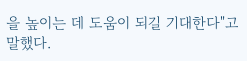을 높이는 데 도움이 되길 기대한다"고 말했다.